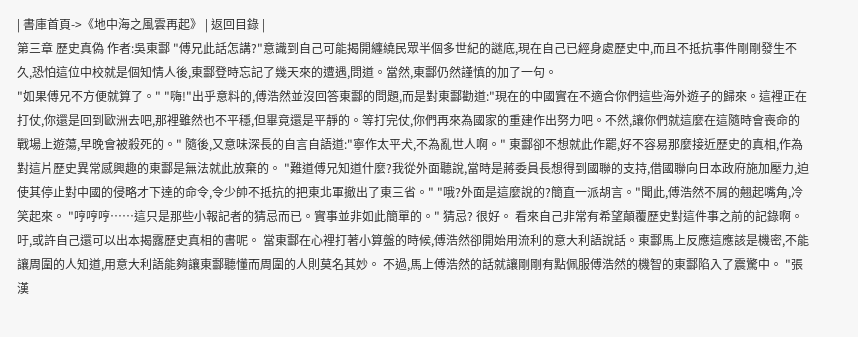| 書庫首頁->《地中海之風雲再起》 | 返回目錄 |
第三章 歷史真偽 作者:吳東酃 "傅兄此話怎講?"意識到自己可能揭開纏繞民眾半個多世紀的謎底,現在自己已經身處歷史中,而且不抵抗事件剛剛發生不久,恐怕這位中校就是個知情人後,東酃登時忘記了幾天來的遭遇,問道。當然,東酃仍然謹慎的加了一句。
"如果傅兄不方便就算了。" "嗨!"出乎意料的,傅浩然並沒回答東酃的問題,而是對東酃勸道:"現在的中國實在不適合你們這些海外遊子的歸來。這裡正在打仗,你還是回到歐洲去吧,那裡雖然也不平穩,但畢竟還是平靜的。等打完仗,你們再來為國家的重建作出努力吧。不然,讓你們就這麼在這隨時會喪命的戰場上遊蕩,早晚會被殺死的。" 隨後,又意味深長的自言自語道:"寧作太平犬,不為亂世人啊。" 東酃卻不想就此作罷,好不容易那麼接近歷史的真相,作為對這片歷史異常感興趣的東酃是無法就此放棄的。 "難道傅兄知道什麼?我從外面聽說,當時是蔣委員長想得到國聯的支持,借國聯向日本政府施加壓力,迫使其停止對中國的侵略才下達的命令,令少帥不抵抗的把東北軍撤出了東三省。" "哦?外面是這麼說的?簡直一派胡言。"聞此,傅浩然不屑的翹起嘴角,冷笑起來。 "哼哼哼……這只是那些小報記者的猜忌而已。實事並非如此簡單的。" 猜忌? 很好。 看來自己非常有希望顛覆歷史對這件事之前的記錄啊。吁,或許自己還可以出本揭露歷史真相的書呢。 當東酃在心裡打著小算盤的時候,傅浩然卻開始用流利的意大利語說話。東酃馬上反應這應該是機密,不能讓周圍的人知道,用意大利語能夠讓東酃聽懂而周圍的人則莫名其妙。 不過,馬上傅浩然的話就讓剛剛有點佩服傅浩然的機智的東酃陷入了震驚中。 "張漢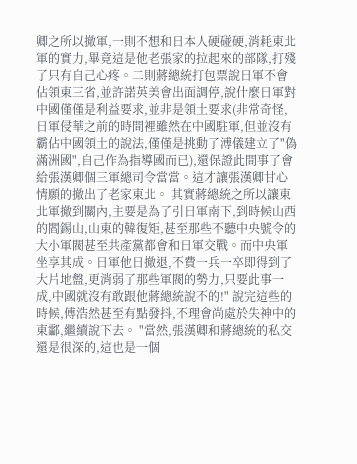卿之所以撤軍,一則不想和日本人硬碰硬,消耗東北軍的實力,畢竟這是他老張家的拉起來的部隊,打殘了只有自己心疼。二則蔣總統打包票說日軍不會佔領東三省,並許諾英美會出面調停,說什麼日軍對中國僅僅是利益要求,並非是領土要求(非常奇怪,日軍侵華之前的時間裡雖然在中國駐軍,但並沒有霸佔中國領土的說法,僅僅是挑動了溥儀建立了"偽滿洲國",自己作為指導國而已),還保證此間事了會給張漢卿個三軍總司令當當。這才讓張漢卿甘心情願的撤出了老家東北。 其實蔣總統之所以讓東北軍撤到關內,主要是為了引日軍南下,到時候山西的閻錫山,山東的韓復矩,甚至那些不聽中央號令的大小軍閥甚至共產黨都會和日軍交戰。而中央軍坐享其成。日軍他日撤退,不費一兵一卒即得到了大片地盤,更消弱了那些軍閥的勢力,只要此事一成,中國就沒有敢跟他蔣總統說不的!" 說完這些的時候,傅浩然甚至有點發抖,不理會尚處於失神中的東酃,繼續說下去。 "當然,張漢卿和蔣總統的私交還是很深的,這也是一個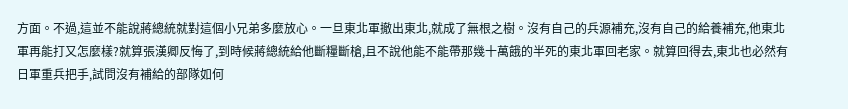方面。不過,這並不能說蔣總統就對這個小兄弟多麼放心。一旦東北軍撤出東北,就成了無根之樹。沒有自己的兵源補充,沒有自己的給養補充,他東北軍再能打又怎麼樣?就算張漢卿反悔了,到時候蔣總統給他斷糧斷槍,且不說他能不能帶那幾十萬餓的半死的東北軍回老家。就算回得去,東北也必然有日軍重兵把手,試問沒有補給的部隊如何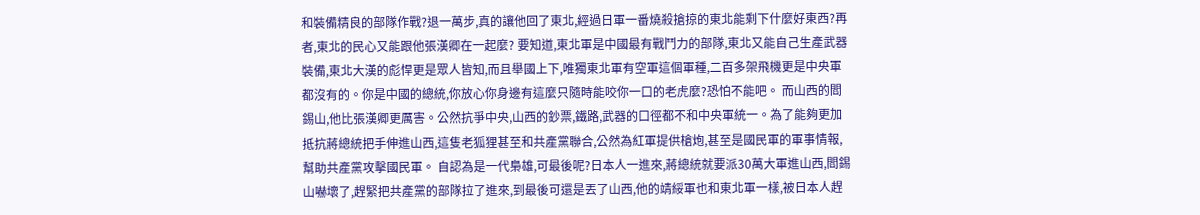和裝備精良的部隊作戰?退一萬步,真的讓他回了東北,經過日軍一番燒殺搶掠的東北能剩下什麼好東西?再者,東北的民心又能跟他張漢卿在一起麼? 要知道,東北軍是中國最有戰鬥力的部隊,東北又能自己生產武器裝備,東北大漢的彪悍更是眾人皆知,而且舉國上下,唯獨東北軍有空軍這個軍種,二百多架飛機更是中央軍都沒有的。你是中國的總統,你放心你身邊有這麼只隨時能咬你一口的老虎麼?恐怕不能吧。 而山西的閻錫山,他比張漢卿更厲害。公然抗爭中央,山西的鈔票,鐵路,武器的口徑都不和中央軍統一。為了能夠更加抵抗蔣總統把手伸進山西,這隻老狐狸甚至和共產黨聯合,公然為紅軍提供槍炮,甚至是國民軍的軍事情報,幫助共產黨攻擊國民軍。 自認為是一代梟雄,可最後呢?日本人一進來,蔣總統就要派30萬大軍進山西,閻錫山嚇壞了,趕緊把共產黨的部隊拉了進來,到最後可還是丟了山西,他的靖綏軍也和東北軍一樣,被日本人趕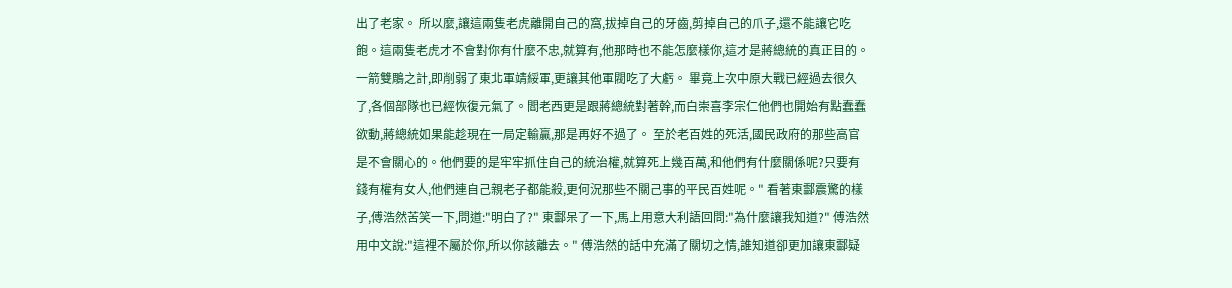出了老家。 所以麼,讓這兩隻老虎離開自己的窩,拔掉自己的牙齒,剪掉自己的爪子,還不能讓它吃飽。這兩隻老虎才不會對你有什麼不忠,就算有,他那時也不能怎麼樣你,這才是蔣總統的真正目的。 一箭雙鵰之計,即削弱了東北軍靖綏軍,更讓其他軍閥吃了大虧。 畢竟上次中原大戰已經過去很久了,各個部隊也已經恢復元氣了。閻老西更是跟蔣總統對著幹,而白崇喜李宗仁他們也開始有點蠢蠢欲動,蔣總統如果能趁現在一局定輸贏,那是再好不過了。 至於老百姓的死活,國民政府的那些高官是不會關心的。他們要的是牢牢抓住自己的統治權,就算死上幾百萬,和他們有什麼關係呢?只要有錢有權有女人,他們連自己親老子都能殺,更何況那些不關己事的平民百姓呢。" 看著東酃震驚的樣子,傅浩然苦笑一下,問道:"明白了?" 東酃呆了一下,馬上用意大利語回問:"為什麼讓我知道?" 傅浩然用中文說:"這裡不屬於你,所以你該離去。" 傅浩然的話中充滿了關切之情,誰知道卻更加讓東酃疑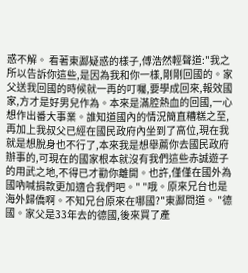惑不解。 看著東酃疑惑的樣子,傅浩然輕聲道:"我之所以告訴你這些,是因為我和你一樣,剛剛回國的。家父送我回國的時候就一再的叮囑,要學成回來,報效國家,方才是好男兒作為。本來是滿腔熱血的回國,一心想作出番大事業。誰知道國內的情況簡直糟糕之至,再加上我叔父已經在國民政府內坐到了高位,現在我就是想脫身也不行了,本來我是想舉薦你去國民政府辦事的,可現在的國家根本就沒有我們這些赤誠遊子的用武之地,不得已才勸你離開。也許,僅僅在國外為國吶喊捐款更加適合我們吧。" "哦。原來兄台也是海外歸僑啊。不知兄台原來在哪國?"東酃問道。 "德國。家父是33年去的德國,後來買了產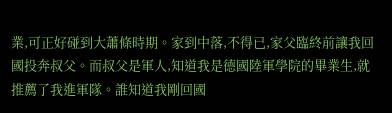業,可正好碰到大蕭條時期。家到中落,不得已,家父臨終前讓我回國投奔叔父。而叔父是軍人,知道我是德國陸軍學院的畢業生,就推薦了我進軍隊。誰知道我剛回國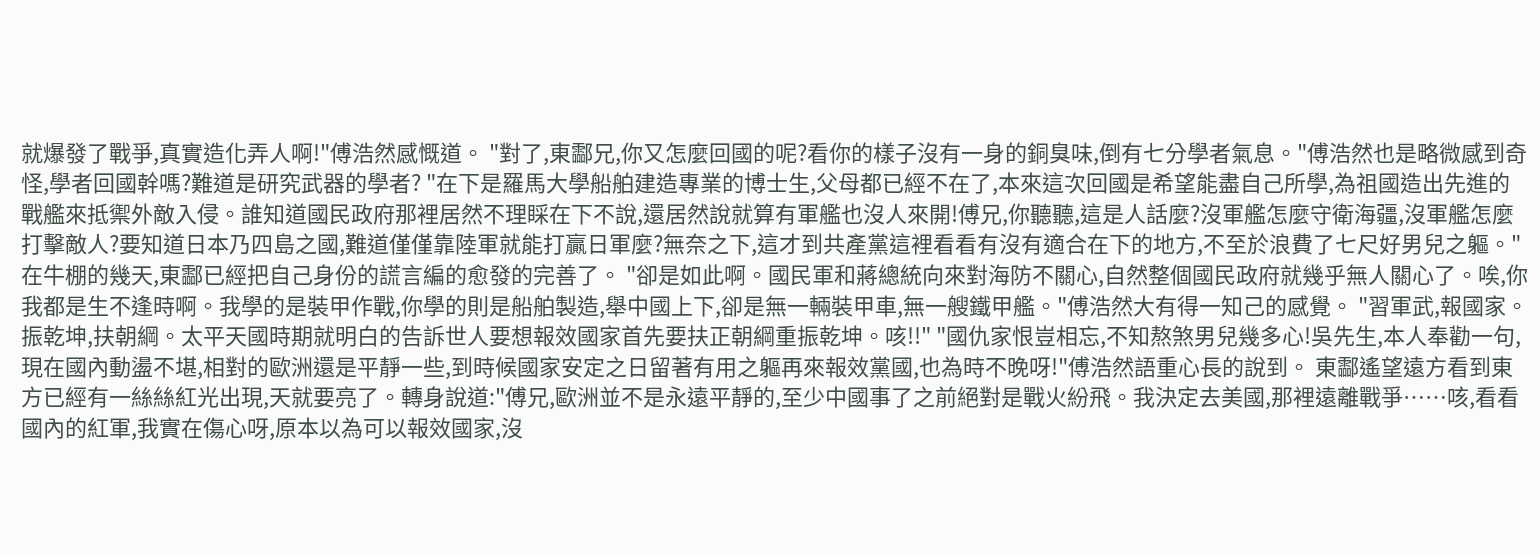就爆發了戰爭,真實造化弄人啊!"傅浩然感慨道。 "對了,東酃兄,你又怎麼回國的呢?看你的樣子沒有一身的銅臭味,倒有七分學者氣息。"傅浩然也是略微感到奇怪,學者回國幹嗎?難道是研究武器的學者? "在下是羅馬大學船舶建造專業的博士生,父母都已經不在了,本來這次回國是希望能盡自己所學,為祖國造出先進的戰艦來抵禦外敵入侵。誰知道國民政府那裡居然不理睬在下不說,還居然說就算有軍艦也沒人來開!傅兄,你聽聽,這是人話麼?沒軍艦怎麼守衛海疆,沒軍艦怎麼打擊敵人?要知道日本乃四島之國,難道僅僅靠陸軍就能打贏日軍麼?無奈之下,這才到共產黨這裡看看有沒有適合在下的地方,不至於浪費了七尺好男兒之軀。"在牛棚的幾天,東酃已經把自己身份的謊言編的愈發的完善了。 "卻是如此啊。國民軍和蔣總統向來對海防不關心,自然整個國民政府就幾乎無人關心了。唉,你我都是生不逢時啊。我學的是裝甲作戰,你學的則是船舶製造,舉中國上下,卻是無一輛裝甲車,無一艘鐵甲艦。"傅浩然大有得一知己的感覺。 "習軍武,報國家。振乾坤,扶朝綱。太平天國時期就明白的告訴世人要想報效國家首先要扶正朝綱重振乾坤。咳!!" "國仇家恨豈相忘,不知熬煞男兒幾多心!吳先生,本人奉勸一句,現在國內動盪不堪,相對的歐洲還是平靜一些,到時候國家安定之日留著有用之軀再來報效黨國,也為時不晚呀!"傅浩然語重心長的說到。 東酃遙望遠方看到東方已經有一絲絲紅光出現,天就要亮了。轉身說道:"傅兄,歐洲並不是永遠平靜的,至少中國事了之前絕對是戰火紛飛。我決定去美國,那裡遠離戰爭……咳,看看國內的紅軍,我實在傷心呀,原本以為可以報效國家,沒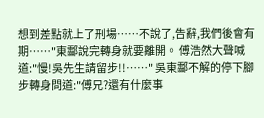想到差點就上了刑場……不說了,告辭,我們後會有期……"東酃說完轉身就要離開。 傅浩然大聲喊道:"慢!吳先生請留步!!……" 吳東酃不解的停下腳步轉身問道:"傅兄?還有什麼事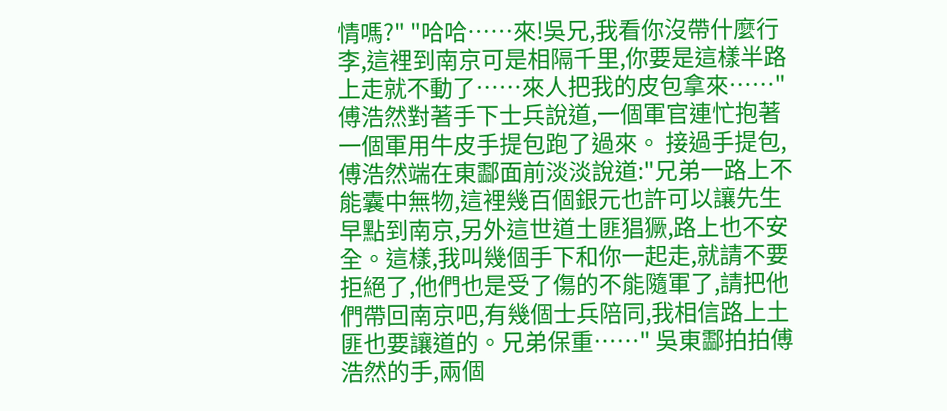情嗎?" "哈哈……來!吳兄,我看你沒帶什麼行李,這裡到南京可是相隔千里,你要是這樣半路上走就不動了……來人把我的皮包拿來……"傅浩然對著手下士兵說道,一個軍官連忙抱著一個軍用牛皮手提包跑了過來。 接過手提包,傅浩然端在東酃面前淡淡說道:"兄弟一路上不能囊中無物,這裡幾百個銀元也許可以讓先生早點到南京,另外這世道土匪猖獗,路上也不安全。這樣,我叫幾個手下和你一起走,就請不要拒絕了,他們也是受了傷的不能隨軍了,請把他們帶回南京吧,有幾個士兵陪同,我相信路上土匪也要讓道的。兄弟保重……" 吳東酃拍拍傅浩然的手,兩個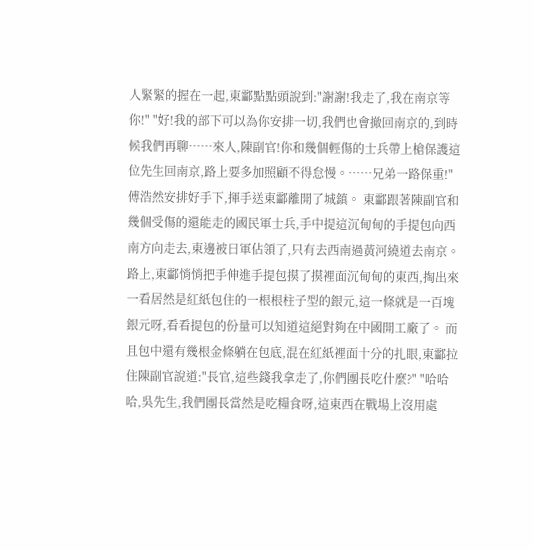人緊緊的握在一起,東酃點點頭說到:"謝謝!我走了,我在南京等你!" "好!我的部下可以為你安排一切,我們也會撤回南京的,到時候我們再聊……來人,陳副官!你和幾個輕傷的士兵帶上槍保護這位先生回南京,路上要多加照顧不得怠慢。……兄弟一路保重!"傅浩然安排好手下,揮手送東酃離開了城鎮。 東酃跟著陳副官和幾個受傷的還能走的國民軍士兵,手中提這沉甸甸的手提包向西南方向走去,東邊被日軍佔領了,只有去西南過黃河繞道去南京。 路上,東酃悄悄把手伸進手提包摸了摸裡面沉甸甸的東西,掏出來一看居然是紅紙包住的一根根柱子型的銀元,這一條就是一百塊銀元呀,看看提包的份量可以知道這絕對夠在中國開工廠了。 而且包中還有幾根金條躺在包底,混在紅紙裡面十分的扎眼,東酃拉住陳副官說道:"長官,這些錢我拿走了,你們團長吃什麼?" "哈哈哈,吳先生,我們團長當然是吃糧食呀,這東西在戰場上沒用處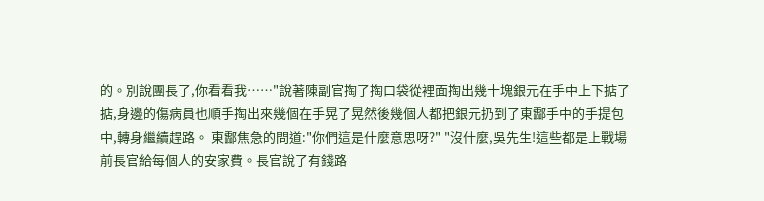的。別說團長了,你看看我……"說著陳副官掏了掏口袋從裡面掏出幾十塊銀元在手中上下掂了掂,身邊的傷病員也順手掏出來幾個在手晃了晃然後幾個人都把銀元扔到了東酃手中的手提包中,轉身繼續趕路。 東酃焦急的問道:"你們這是什麼意思呀?" "沒什麼,吳先生!這些都是上戰場前長官給每個人的安家費。長官說了有錢路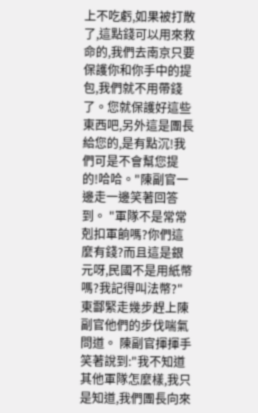上不吃虧,如果被打散了,這點錢可以用來救命的,我們去南京只要保護你和你手中的提包,我們就不用帶錢了。您就保護好這些東西吧,另外這是團長給您的,是有點沉!我們可是不會幫您提的!哈哈。"陳副官一邊走一邊笑著回答到。 "軍隊不是常常剋扣軍餉嗎?你們這麼有錢?而且這是銀元呀,民國不是用紙幣嗎?我記得叫法幣?"東酃緊走幾步趕上陳副官他們的步伐喘氣問道。 陳副官揮揮手笑著說到:"我不知道其他軍隊怎麼樣,我只是知道,我們團長向來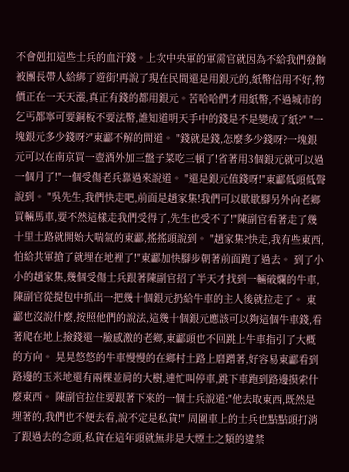不會剋扣這些士兵的血汗錢。上次中央軍的軍需官就因為不給我們發餉被團長帶人給綁了遊街!再說了現在民間還是用銀元的,紙幣信用不好,物價正在一天天漲,真正有錢的都用銀元。苦哈哈們才用紙幣,不過城市的乞丐都寧可要銅板不要法幣,誰知道明天手中的錢是不是變成了紙?" "一塊銀元多少錢呀?"東酃不解的問道。 "錢就是錢,怎麼多少錢呀?一塊銀元可以在南京買一壺酒外加三盤子菜吃三頓了!省著用3個銀元就可以過一個月了!"一個受傷老兵靠過來說道。 "還是銀元值錢呀!"東酃低頭低聲說到。 "吳先生,我們快走吧,前面是趙家集!我們可以歇歇腳另外向老鄉買輛馬車,要不然這樣走我們受得了,先生也受不了!"陳副官看著走了幾十里土路就開始大喘氣的東酃,搖搖頭說到。 "趙家集?快走,我有些東西,怕給共軍搶了就埋在地裡了!"東酃加快腳步朝著前面跑了過去。 到了小小的趙家集,幾個受傷士兵跟著陳副官招了半天才找到一輛破爛的牛車,陳副官從提包中抓出一把幾十個銀元扔給牛車的主人後就拉走了。 東酃也沒說什麼,按照他們的說法,這幾十個銀元應該可以夠這個牛車錢,看著爬在地上撿錢還一臉感激的老鄉,東酃頭也不回跳上牛車指引了大概的方向。 晃晃悠悠的牛車慢慢的在鄉村土路上磨蹭著,好容易東酃看到路邊的玉米地還有兩棵並肩的大樹,連忙叫停車,跳下車跑到路邊摸索什麼東西。 陳副官拉住要跟著下來的一個士兵說道:"他去取東西,既然是埋著的,我們也不便去看,說不定是私貨!" 周圍車上的士兵也點點頭打消了跟過去的念頭,私貨在這年頭就無非是大煙土之類的違禁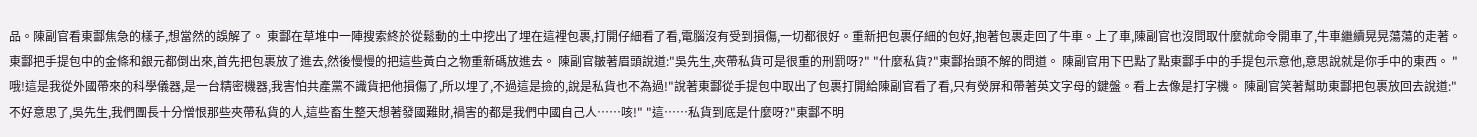品。陳副官看東酃焦急的樣子,想當然的誤解了。 東酃在草堆中一陣搜索終於從鬆動的土中挖出了埋在這裡包裹,打開仔細看了看,電腦沒有受到損傷,一切都很好。重新把包裹仔細的包好,抱著包裹走回了牛車。上了車,陳副官也沒問取什麼就命令開車了,牛車繼續晃晃蕩蕩的走著。 東酃把手提包中的金條和銀元都倒出來,首先把包裹放了進去,然後慢慢的把這些黃白之物重新碼放進去。 陳副官皺著眉頭說道:"吳先生,夾帶私貨可是很重的刑罰呀?" "什麼私貨?"東酃抬頭不解的問道。 陳副官用下巴點了點東酃手中的手提包示意他,意思說就是你手中的東西。 "哦!這是我從外國帶來的科學儀器,是一台精密機器,我害怕共產黨不識貨把他損傷了,所以埋了,不過這是撿的,說是私貨也不為過!"說著東酃從手提包中取出了包裹打開給陳副官看了看,只有熒屏和帶著英文字母的鍵盤。看上去像是打字機。 陳副官笑著幫助東酃把包裹放回去說道:"不好意思了,吳先生,我們團長十分憎恨那些夾帶私貨的人,這些畜生整天想著發國難財,禍害的都是我們中國自己人……咳!" "這……私貨到底是什麼呀?"東酃不明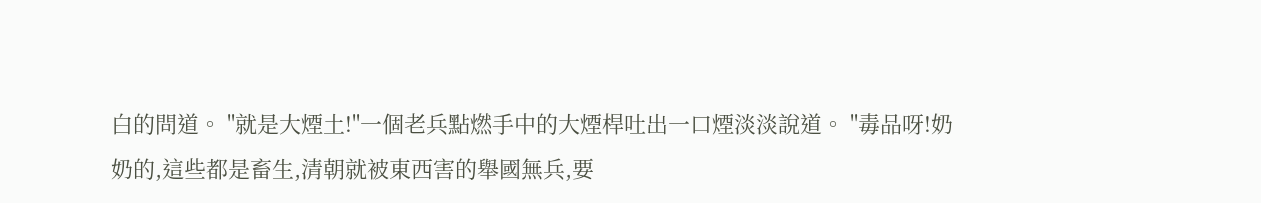白的問道。 "就是大煙土!"一個老兵點燃手中的大煙桿吐出一口煙淡淡說道。 "毒品呀!奶奶的,這些都是畜生,清朝就被東西害的舉國無兵,要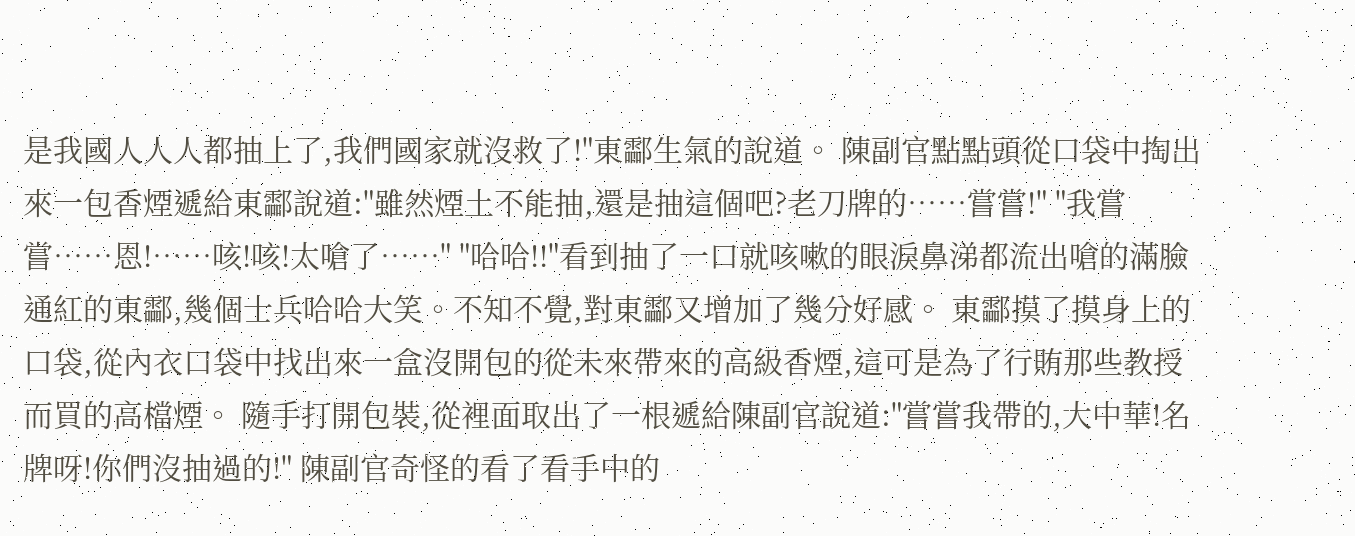是我國人人人都抽上了,我們國家就沒救了!"東酃生氣的說道。 陳副官點點頭從口袋中掏出來一包香煙遞給東酃說道:"雖然煙土不能抽,還是抽這個吧?老刀牌的……嘗嘗!" "我嘗嘗……恩!……咳!咳!太嗆了……" "哈哈!!"看到抽了一口就咳嗽的眼淚鼻涕都流出嗆的滿臉通紅的東酃,幾個士兵哈哈大笑。不知不覺,對東酃又增加了幾分好感。 東酃摸了摸身上的口袋,從內衣口袋中找出來一盒沒開包的從未來帶來的高級香煙,這可是為了行賄那些教授而買的高檔煙。 隨手打開包裝,從裡面取出了一根遞給陳副官說道:"嘗嘗我帶的,大中華!名牌呀!你們沒抽過的!" 陳副官奇怪的看了看手中的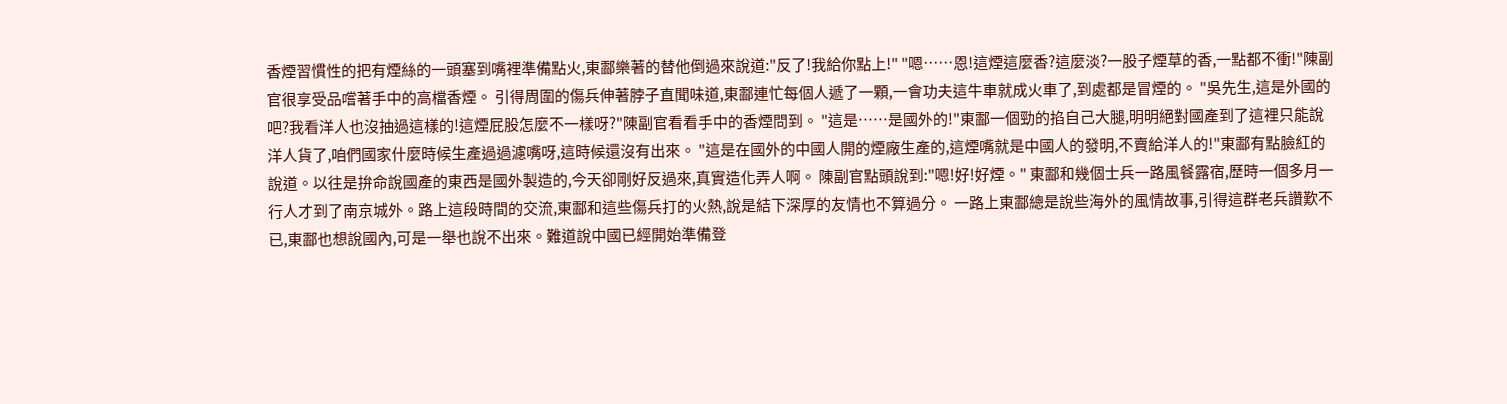香煙習慣性的把有煙絲的一頭塞到嘴裡準備點火,東酃樂著的替他倒過來說道:"反了!我給你點上!" "嗯……恩!這煙這麼香?這麼淡?一股子煙草的香,一點都不衝!"陳副官很享受品嚐著手中的高檔香煙。 引得周圍的傷兵伸著脖子直聞味道,東酃連忙每個人遞了一顆,一會功夫這牛車就成火車了,到處都是冒煙的。 "吳先生,這是外國的吧?我看洋人也沒抽過這樣的!這煙屁股怎麼不一樣呀?"陳副官看看手中的香煙問到。 "這是……是國外的!"東酃一個勁的掐自己大腿,明明絕對國產到了這裡只能說洋人貨了,咱們國家什麼時候生產過過濾嘴呀,這時候還沒有出來。 "這是在國外的中國人開的煙廠生產的,這煙嘴就是中國人的發明,不賣給洋人的!"東酃有點臉紅的說道。以往是拚命說國產的東西是國外製造的,今天卻剛好反過來,真實造化弄人啊。 陳副官點頭說到:"嗯!好!好煙。" 東酃和幾個士兵一路風餐露宿,歷時一個多月一行人才到了南京城外。路上這段時間的交流,東酃和這些傷兵打的火熱,說是結下深厚的友情也不算過分。 一路上東酃總是說些海外的風情故事,引得這群老兵讚歎不已,東酃也想說國內,可是一舉也說不出來。難道說中國已經開始準備登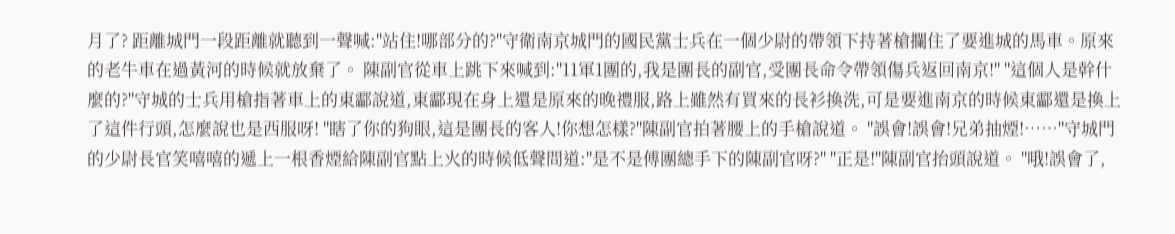月了? 距離城門一段距離就聽到一聲喊:"站住!哪部分的?"守衛南京城門的國民黨士兵在一個少尉的帶領下持著槍攔住了要進城的馬車。原來的老牛車在過黃河的時候就放棄了。 陳副官從車上跳下來喊到:"11軍1團的,我是團長的副官,受團長命令帶領傷兵返回南京!" "這個人是幹什麼的?"守城的士兵用槍指著車上的東酃說道,東酃現在身上還是原來的晚禮服,路上雖然有買來的長衫換洗,可是要進南京的時候東酃還是換上了這件行頭,怎麼說也是西服呀! "瞎了你的狗眼,這是團長的客人!你想怎樣?"陳副官拍著腰上的手槍說道。 "誤會!誤會!兄弟抽煙!……"守城門的少尉長官笑嘻嘻的遞上一根香煙給陳副官點上火的時候低聲問道:"是不是傅團總手下的陳副官呀?" "正是!"陳副官抬頭說道。 "哦!誤會了,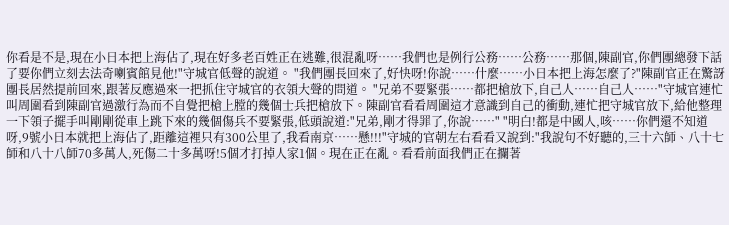你看是不是,現在小日本把上海佔了,現在好多老百姓正在逃難,很混亂呀……我們也是例行公務……公務……那個,陳副官,你們團總發下話了要你們立刻去法奇喇賓館見他!"守城官低聲的說道。 "我們團長回來了,好快呀!你說……什麼……小日本把上海怎麼了?"陳副官正在驚訝團長居然提前回來,跟著反應過來一把抓住守城官的衣領大聲的問道。 "兄弟不要緊張……都把槍放下,自己人……自己人……"守城官連忙叫周圍看到陳副官過激行為而不自覺把槍上膛的幾個士兵把槍放下。陳副官看看周圍這才意識到自己的衝動,連忙把守城官放下,給他整理一下領子擺手叫剛剛從車上跳下來的幾個傷兵不要緊張,低頭說道:"兄弟,剛才得罪了,你說……" "明白!都是中國人,咳……你們還不知道呀,9號小日本就把上海佔了,距離這裡只有300公里了,我看南京……懸!!!"守城的官朝左右看看又說到:"我說句不好聽的,三十六師、八十七師和八十八師70多萬人,死傷二十多萬呀!5個才打掉人家1個。現在正在亂。看看前面我們正在攔著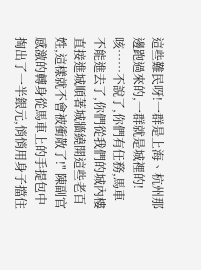這些難民呀!一群是上海、杭州那邊跑過來的,一群就是城裡的!咳……不說了,你們有任務,馬車不能進去了,你們從我們的城內樓直接進城順著城牆繞開這些老百姓,這樣就不會被衝散了!" 陳副官感激的轉身從馬車上的手提包中掏出了一半銀元,悄悄用身子擋住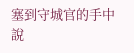塞到守城官的手中說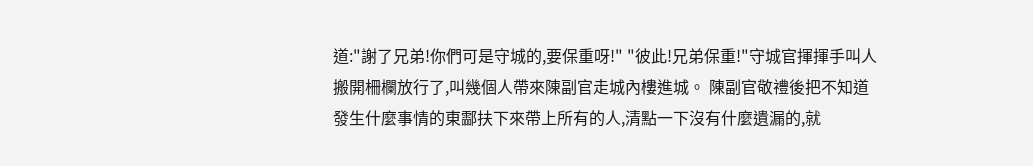道:"謝了兄弟!你們可是守城的,要保重呀!" "彼此!兄弟保重!"守城官揮揮手叫人搬開柵欄放行了,叫幾個人帶來陳副官走城內樓進城。 陳副官敬禮後把不知道發生什麼事情的東酃扶下來帶上所有的人,清點一下沒有什麼遺漏的,就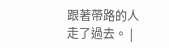跟著帶路的人走了過去。 |